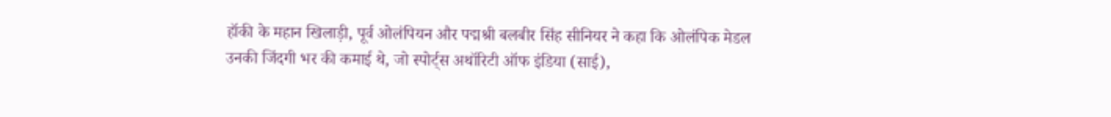हॉकी के महान खिलाड़ी, पूर्व ओलंपियन और पद्मश्री बलबीर सिंह सीनियर ने कहा कि ओलंपिक मेडल उनकी जिंदगी भर की कमाई थे, जो स्पोर्ट्स अथॉरिटी ऑफ इंडिया (साई),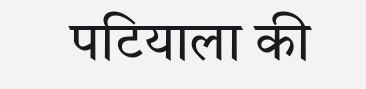पटियाला की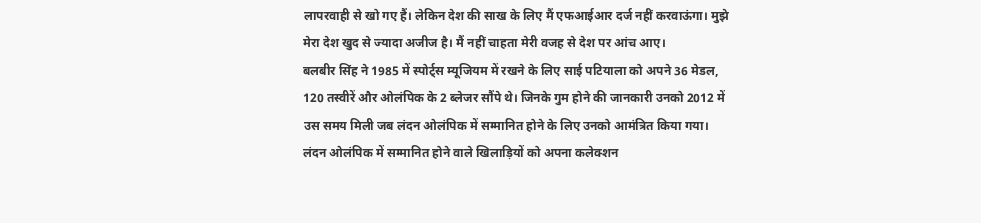लापरवाही से खो गए हैं। लेकिन देश की साख के लिए मैं एफआईआर दर्ज नहीं करवाऊंगा। मुझे मेरा देश खुद से ज्यादा अजीज है। मैं नहीं चाहता मेरी वजह से देश पर आंच आए।
बलबीर सिंह ने 1985 में स्पोर्ट्स म्यूजियम में रखने के लिए साई पटियाला को अपने 36 मेडल, 120 तस्वीरें और ओलंपिक के 2 ब्लेजर सौंपे थे। जिनके गुम होने की जानकारी उनको 2012 में उस समय मिली जब लंदन ओलंपिक में सम्मानित होने के लिए उनको आमंत्रित किया गया। लंदन ओलंपिक में सम्मानित होने वाले खिलाड़ियों को अपना कलेक्शन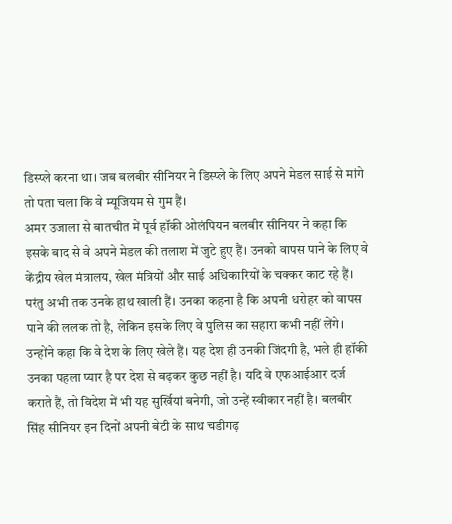डिस्प्ले करना था। जब बलबीर सीनियर ने डिस्प्ले के लिए अपने मेडल साई से मांगे तो पता चला कि वे म्यूजियम से गुम हैं।
अमर उजाला से बातचीत में पूर्व हॉकी ओलंपियन बलबीर सीनियर ने कहा कि इसके बाद से वे अपने मेडल की तलाश में जुटे हुए हैं। उनको वापस पाने के लिए वे केंद्रीय खेल मंत्रालय, खेल मंत्रियों और साई अधिकारियों के चक्कर काट रहे हैं। परंतु अभी तक उनके हाथ खाली हैं। उनका कहना है कि अपनी धरोहर को वापस पाने की ललक तो है, लेकिन इसके लिए वे पुलिस का सहारा कभी नहीं लेंगे। उन्होंने कहा कि वे देश के लिए खेले हैं। यह देश ही उनकी जिंदगी है, भले ही हॉकी उनका पहला प्यार है पर देश से बढ़कर कुछ नहीं है। यदि वे एफआईआर दर्ज कराते हैं, तो विदेश में भी यह सुर्खियां बनेगी, जो उन्हें स्वीकार नहीं है। बलबीर सिंह सीनियर इन दिनों अपनी बेटी के साथ चडीगढ़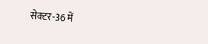सेक्टर-36 में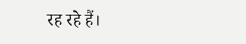रह रहे हैं।